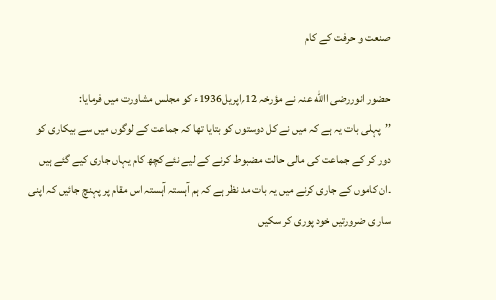صنعت و حرفت کے کام

حضور انوررضی االله عنہ نے مؤرخہ 12؍اپریل1936ء کو مجلس مشاورت میں فرمایا:
’’پہلی بات یہ ہے کہ میں نے کل دوستوں کو بتایا تھا کہ جماعت کے لوگوں میں سے بیکاری کو دور کر کے جماعت کی مالی حالت مضبوط کرنے کے لیے نئے کچھ کام یہاں جاری کیے گئے ہیں ۔ان کاموں کے جاری کرنے میں یہ بات مد نظر ہے کہ ہم آہستہ آہستہ اس مقام پر پہنچ جائیں کہ اپنی سار ی ضرورتیں خود پوری کر سکیں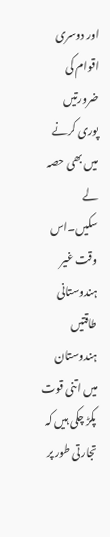اور دوسری اقوام کی ضرورتیں پوری کرنے میں بھی حصہ لے سکیں۔اس وقت غیر ہندوستانی طاقتیں ہندوستان میں اتنی قوت پکڑ چکی ہیں کہ تجارتی طور پر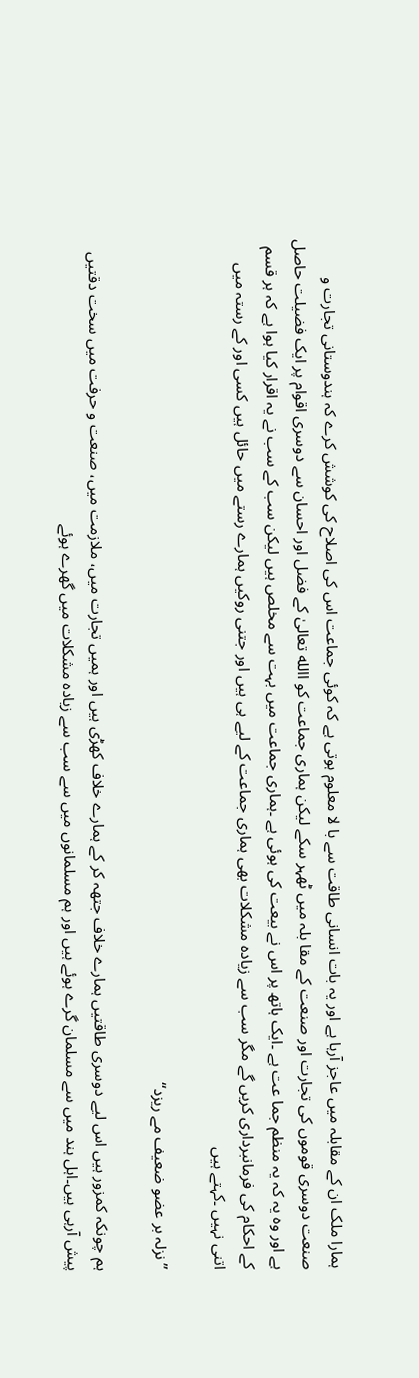ہمارا ملک ان کے مقابلہ میں عاجز آرہا ہے اور یہ بات انسانی طاقت سے با لا معلوم ہوتی ہے کہ کوئی جماعت اس کی اصلاح کی کوشش کرے کہ ہندوستانی تجارت و صنعت دوسری قوموں کی تجارت اور صنعت کے مقا بلہ میں ٹھہر سکے لیکن ہماری جماعت کو االله تعالیٰ کے فضل اور احسان سے دوسری اقوام پر ایک فضیلت حاصل ہے اور وہ یہ کہ یہ منظم جما عت ہے ۔ایک ہاتھ پر اس نے بیعت کی ہوئی ہے ۔ہماری جماعت میں بہت سے مخلص ہیں لیکن سب کے سب نے یہ اقرار کیا ہوا ہے کہ ہر قسم کے احکام کی فرمانبرداری کریں گے مگر سب سے زیادہ مشکلات بھی ہماری جماعت کے لیے ہی ہیں اور جتنی روکیں ہمارے رستے میں حائل ہیں کسی اور کے رستہ میں اتنی نہیں ۔کہتے ہیں

’’نزلہ بر عضو ضعیف مے ریزد‘‘

ہم چونکہ کمزور ہیں اس لیے دوسری طاقتیں ہمارے خلاف جتھہ کر کے ہمارے خلاف کھڑی ہیں اور ہمیں تجارت میں، ملازمت میں، صنعت و حرفت میں سخت دقتیں پیش آرہی ہیں۔اہل ہند میں سے مسلمان گرے ہوئے ہیں اور ہم مسلمانوں میں سے سب سے زیادہ مشکلات میں گھرے ہوئے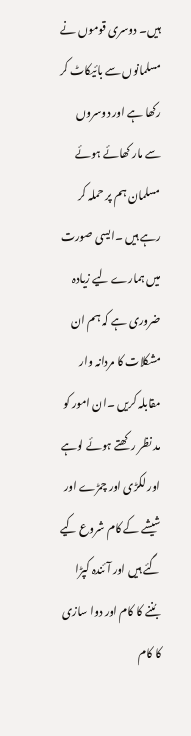ہیں۔ دوسری قوموں نے مسلمانوں سے بائیکاٹ کر رکھا ہے اور دوسروں سے مار کھائے ہوئے مسلمان ہم پر حملہ کر رہے ہیں ۔ایسی صورت میں ہمارے لیے زیادہ ضروری ہے کہ ہم ان مشکلات کا مردانہ وار مقابلہ کریں ۔ان امور کو مد نظر رکھتے ہوئے لوہے اور لکڑی اور چمڑے اور شیشے کے کام شروع کیے گئے ہیں اور آئندہ کپڑا بُننے کا کام اور دوا سازی کا کام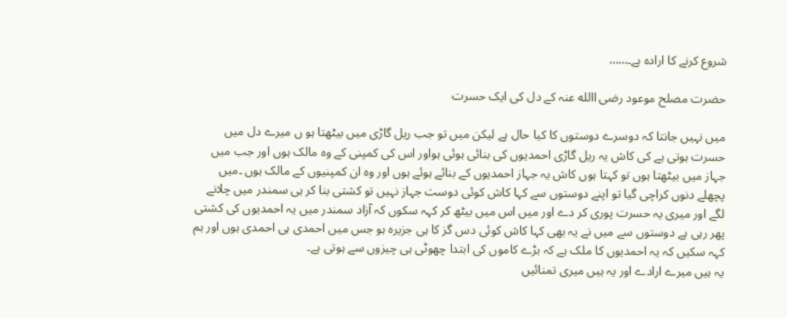شروع کرنے کا ارادہ ہے۔……

حضرت مصلح موعود رضی االله عنہ کے دل کی ایک حسرت

میں نہیں جانتا کہ دوسرے دوستوں کا کیا حال ہے لیکن میں تو جب ریل گاڑی میں بیٹھتا ہو ں میرے دل میں حسرت ہوتی ہے کی کاش یہ ریل گاڑی احمدیوں کی بنائی ہوئی ہواور اس کی کمپنی کے وہ مالک ہوں اور جب میں جہاز میں بیٹھتا ہوں تو کہتا ہوں کاش یہ جہاز احمدیوں کے بنائے ہوئے ہوں اور وہ ان کمپنیوں کے مالک ہوں ۔میں پچھلے دنوں کراچی گیا تو اپنے دوستوں سے کہا کاش کوئی دوست جہاز نہیں تو کشتی بنا کر ہی سمندر میں چلانے لگے اور میری یہ حسرت پوری کر دے اور میں اس میں بیٹھ کر کہہ سکوں کہ آزاد سمندر میں یہ احمدیوں کی کشتی پھر رہی ہے دوستوں سے میں نے یہ بھی کہا کاش کوئی دس گز کا ہی جزیرہ ہو جس میں احمدی ہی احمدی ہوں اور ہم کہہ سکیں کہ یہ احمدیوں کا ملک ہے کہ بڑے کاموں کی ابتدا چھوٹی ہی چیزوں سے ہوتی ہے۔
یہ ہیں میرے ارادے اور یہ ہیں میری تمنائیں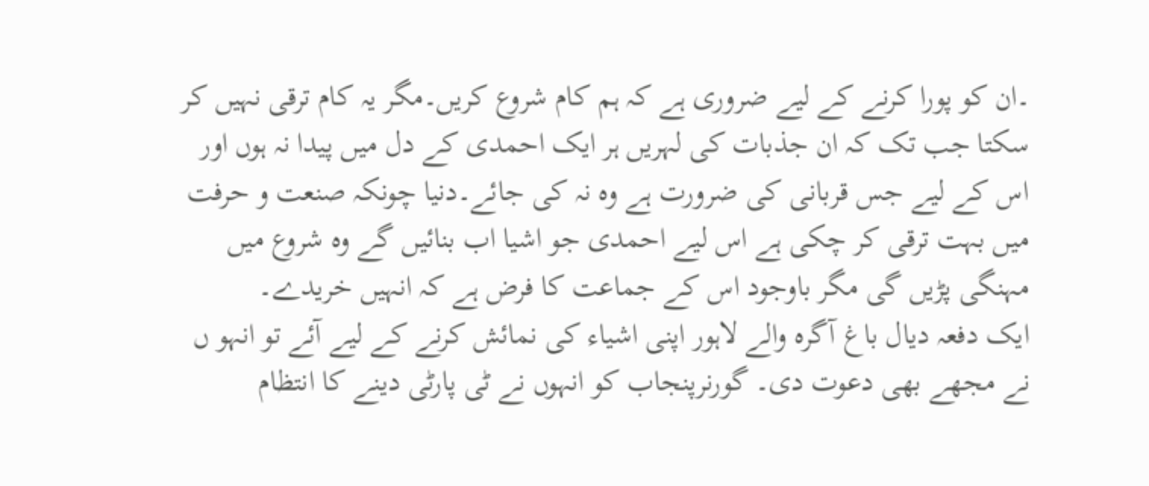۔ان کو پورا کرنے کے لیے ضروری ہے کہ ہم کام شروع کریں۔مگر یہ کام ترقی نہیں کر سکتا جب تک کہ ان جذبات کی لہریں ہر ایک احمدی کے دل میں پیدا نہ ہوں اور اس کے لیے جس قربانی کی ضرورت ہے وہ نہ کی جائے۔دنیا چونکہ صنعت و حرفت میں بہت ترقی کر چکی ہے اس لیے احمدی جو اشیا اب بنائیں گے وہ شروع میں مہنگی پڑیں گی مگر باوجود اس کے جماعت کا فرض ہے کہ انہیں خریدے۔
ایک دفعہ دیال باغ آگرہ والے لاہور اپنی اشیاء کی نمائش کرنے کے لیے آئے تو انہو ں نے مجھے بھی دعوت دی۔ گورنرپنجاب کو انہوں نے ٹی پارٹی دینے کا انتظام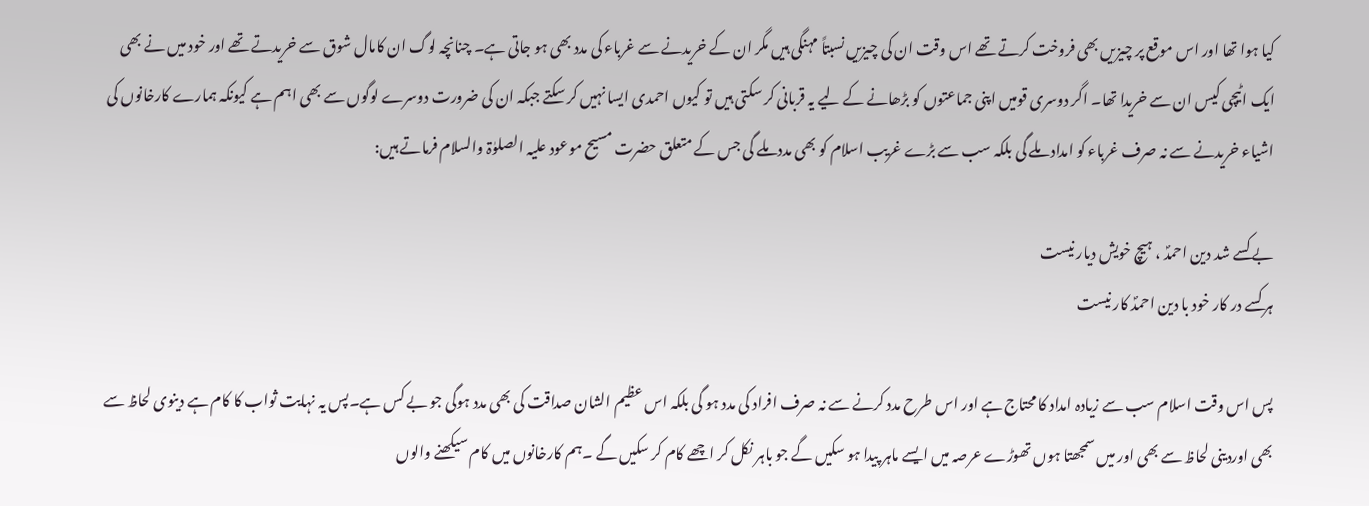کیا ہوا تھا اور اس موقع پر چیزیں بھی فروخت کرتے تھے اس وقت ان کی چیزیں نسبتاً مہنگی ہیں مگر ان کے خریدنے سے غرباء کی مدد بھی ہو جاتی ہے۔ چنانچہ لوگ ان کامال شوق سے خریدتے تھے اور خود میں نے بھی ایک اٹیچی کیس ان سے خریدا تھا۔ اگر دوسری قومیں اپنی جماعتوں کو بڑھانے کے لیے یہ قربانی کر سکتی ہیں تو کیوں احمدی ایسا نہیں کر سکتے جبکہ ان کی ضرورت دوسرے لوگوں سے بھی اہم ہے کیونکہ ہمارے کارخانوں کی اشیاء خریدنے سے نہ صرف غرباء کو امداد ملے گی بلکہ سب سے بڑے غریب اسلام کو بھی مدد ملے گی جس کے متعلق حضرت مسیح موعود علیہ الصلوٰۃ والسلام فرماتے ہیں:

بے کسے شد دین احمدؐ ، ہیچ خویش دیار نیست
ہر کسے در کار خود با دین احمدؐ کار نیست

پس اس وقت اسلام سب سے زیادہ امداد کا محتاج ہے اور اس طرح مدد کرنے سے نہ صرف افراد کی مدد ہو گی بلکہ اس عظیم الشان صداقت کی بھی مدد ہوگی جو بے کس ہے۔پس یہ نہایت ثواب کا کام ہے دینوی لحاظ سے بھی اوردینی لحاظ سے بھی اور میں سمجھتا ہوں تھوڑے عرصہ میں ایسے ماہر پیدا ہو سکیں گے جو باہر نکل کر اچھے کام کر سکیں گے ۔ہم کارخانوں میں کام سیکھنے والوں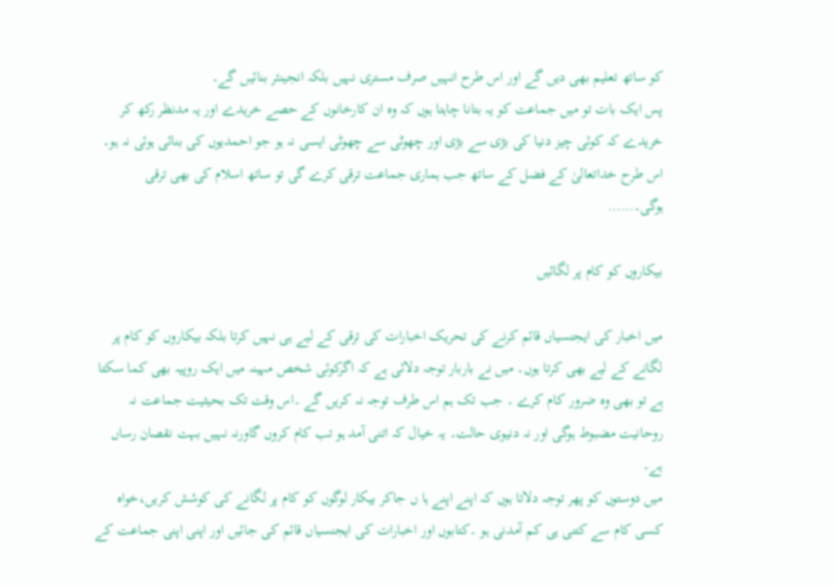کو ساتھ تعلیم بھی دیں گے اور اس طرح انہیں صرف مستری نہیں بلکہ انجینئر بنائیں گے۔
پس ایک بات تو میں جماعت کو یہ بتانا چاہتا ہوں کہ وہ ان کارخانوں کے حصے خریدے اور یہ مدنظر رکھ کر خریدے کہ کوئی چیز دنیا کی بڑی سے بڑی اور چھوٹی سے چھوٹی ایسی نہ ہو جو احمدیوں کی بنائی ہوئی نہ ہو۔ اس طرح خداتعالیٰ کے فضل کے ساتھ جب ہماری جماعت ترقی کرے گی تو ساتھ اسلام کی بھی ترقی ہوگی۔……

بیکاروں کو کام پر لگائیں

میں اخبار کی ایجنسیاں قائم کرنے کی تحریک اخبارات کی ترقی کے لیے ہی نہیں کرتا بلکہ بیکاروں کو کام پر لگانے کے لیے بھی کرتا ہوں۔ میں نے باربار توجہ دلائی ہے کہ اگرکوئی شخص مہینہ میں ایک روپیہ بھی کما سکتا ہے تو بھی وہ ضرور کام کرے ۔ جب تک ہم اس طرف توجہ نہ کریں گے ۔اس وقت تک بحیثیت جماعت نہ روحانیت مضبوط ہوگی اور نہ دنیوی حالت۔ یہ خیال کہ اتنی آمد ہو تب کام کروں گاورنہ نہیں بہت نقصان رساں ہے۔
میں دوستوں کو پھر توجہ دلاتا ہوں کہ اپنے اپنے ہا ں جاکر بیکار لوگوں کو کام پر لگانے کی کوشش کریں،خواہ کسی کام سے کتنی ہی کم آمدنی ہو ۔کتابوں اور اخبارات کی ایجنسیاں قائم کی جائیں اور اپنی اپنی جماعت کے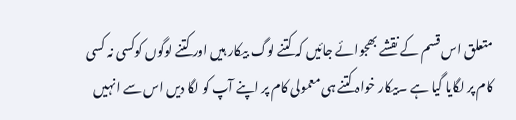متعلق اس قسم کے نقشے بھجوائے جائیں کہ کتنے لوگ بیکار ہیں اور کتنے لوگوں کوکسی نہ کسی کام پر لگایا گیا ہے ۔بیکار خواہ کتنے ہی معمولی کام پر اپنے آپ کو لگا دیں اس سے انہیں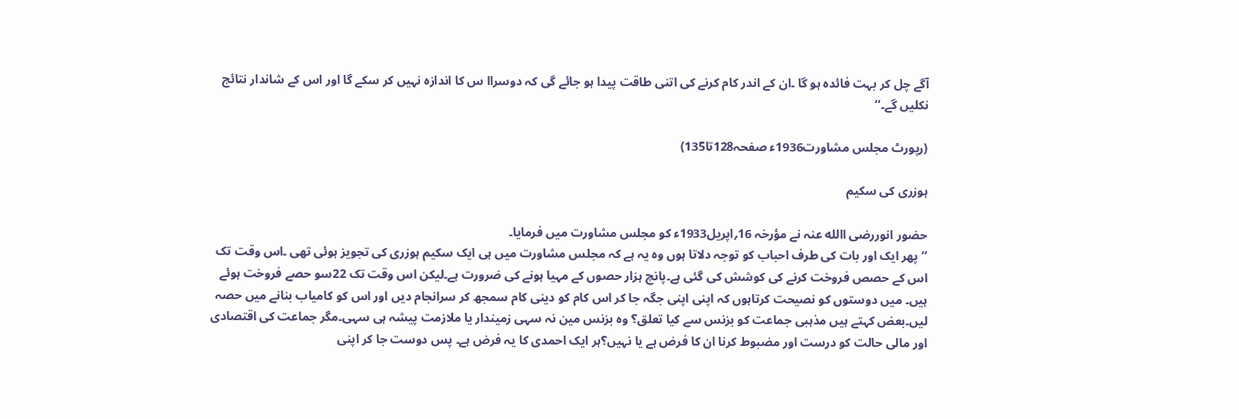آگے چل کر بہت فائدہ ہو گا ۔ان کے اندر کام کرنے کی اتنی طاقت پیدا ہو جائے گی کہ دوسراا س کا اندازہ نہیں کر سکے گا اور اس کے شاندار نتائج نکلیں گے۔‘‘

(رپورٹ مجلس مشاورت1936ء صفحہ128تا135)

ہوزری کی سکیم

حضور انوررضی االله عنہ نے مؤرخہ 16؍اپریل1933ء کو مجلس مشاورت میں فرمایا۔
’’پھر ایک اور بات کی طرف احباب کو توجہ دلاتا ہوں وہ یہ ہے کہ مجلس مشاورت میں ہی ایک سکیم ہوزری کی تجویز ہوئی تھی ۔اس وقت تک اس کے حصص فروخت کرنے کی کوشش کی گئی ہے۔پانچ ہزار حصوں کے مہیا ہونے کی ضرورت ہے۔لیکن اس وقت تک 22سو حصے فروخت ہوئے ہیں۔ میں دوستوں کو نصیحت کرتاہوں کہ اپنی اپنی جگہ جا کر اس کام کو دینی کام سمجھ کر سرانجام دیں اور اس کو کامیاب بنانے میں حصہ لیں۔بعض کہتے ہیں مذہبی جماعت کو بزنس سے کیا تعلق؟ وہ بزنس مین نہ سہی زمیندار یا ملازمت پیشہ ہی سہی۔مگر جماعت کی اقتصادی اور مالی حالت کو درست اور مضبوط کرنا ان کا فرض ہے یا نہیں؟ہر ایک احمدی کا یہ فرض ہے۔ پس دوست جا کر اپنی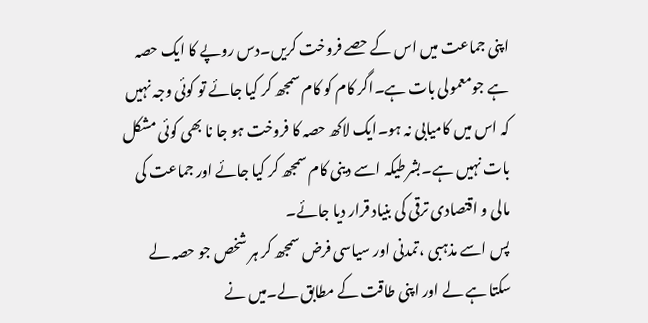اپنی جماعت میں اس کے حصے فروخت کریں۔دس روپے کا ایک حصہ ہے جومعمولی بات ہے۔اگر کام کو کام سمجھ کر کیا جائے تو کوئی وجہ نہیں کہ اس میں کامیابی نہ ہو۔ایک لاکھ حصہ کا فروخت ہو جا نا بھی کوئی مشکل بات نہیں ہے۔بشرطیکہ اسے دینی کام سمجھ کر کیا جائے اور جماعت کی مالی و اقتصادی ترقی کی بنیاد قرار دیا جائے۔
پس اسے مذہبی ،تمدنی اور سیاسی فرض سمجھ کر ہر شخص جو حصہ لے سکتا ہے لے اور اپنی طاقت کے مطابق لے۔میں نے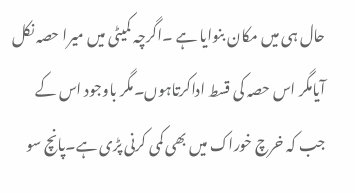حال ہی میں مکان بنوایا ہے ۔اگرچہ کمیٹی میں میرا حصہ نکل آیامگر اس حصہ کی قسط اداکرتاہوں۔مگر باوجود اس کے جب کہ خرچ خوراک میں بھی کمی کرنی پڑی ہے۔پانچ سو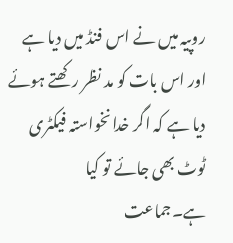روپیہ میں نے اس فنڈ میں دیا ہے اور اس بات کو مد نظر رکھتے ہوئے دیا ہے کہ اگر خدانخواستہ فیکٹری ٹوٹ بھی جائے تو کیا ہے۔جماعت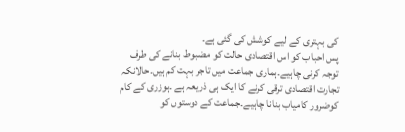کی بہتری کے لیے کوشش کی گئی ہے۔
پس احباب کو اس اقتصادی حالت کو مضبوط بنانے کی طرف توجہ کرنی چاہیے۔ہماری جماعت میں تاجر بہت کم ہیں۔حالانکہ تجارت اقتصادی ترقی کرنے کا ایک ہی ذریعہ ہے ۔ہوزری کے کام کوضرور کامیاب بنانا چاہیے۔جماعت کے دوستوں کو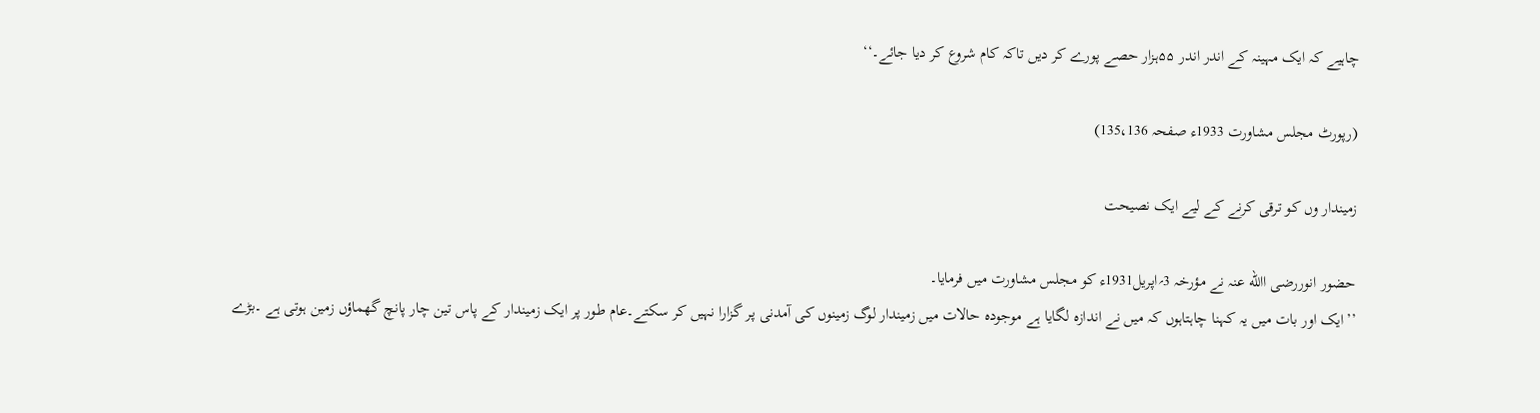چاہیے کہ ایک مہینہ کے اندر اندر ۵۵ہزار حصے پورے کر دیں تاکہ کام شروع کر دیا جائے۔‘‘

(رپورٹ مجلس مشاورت 1933ء صفحہ 135،136)

زمیندار وں کو ترقی کرنے کے لیے ایک نصیحت

حضور انوررضی االله عنہ نے مؤرخہ 3؍اپریل1931ء کو مجلس مشاورت میں فرمایا۔
’’ایک اور بات میں یہ کہنا چاہتاہوں کہ میں نے اندازہ لگایا ہے موجودہ حالات میں زمیندار لوگ زمینوں کی آمدنی پر گزارا نہیں کر سکتے۔عام طور پر ایک زمیندار کے پاس تین چار پانچ گھماؤں زمین ہوتی ہے ۔بڑے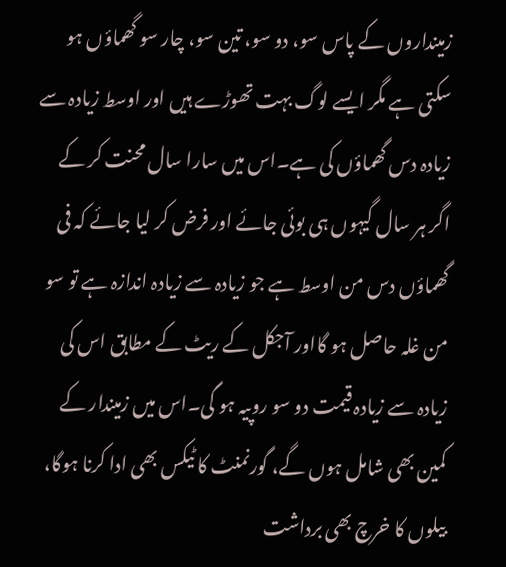زمینداروں کے پاس سو، دو سو، تین سو، چار سو گھماؤں ہو سکتی ہے مگر ایسے لوگ بہت تھوڑے ہیں اور اوسط زیادہ سے زیادہ دس گھماؤں کی ہے۔اس میں سارا سال محنت کر کے اگر ہر سال گیہوں ہی بوئی جائے اور فرض کر لیا جائے کہ فی گھماؤں دس من اوسط ہے جو زیادہ سے زیادہ اندازہ ہے تو سو من غلہ حاصل ہو گااور آجکل کے ریٹ کے مطابق اس کی زیادہ سے زیادہ قیمت دو سو روپیہ ہو گی۔اس میں زمیندار کے کمین بھی شامل ہوں گے، گورنمنٹ کا ٹیکس بھی ادا کرنا ہوگا، بیلوں کا خرچ بھی برداشت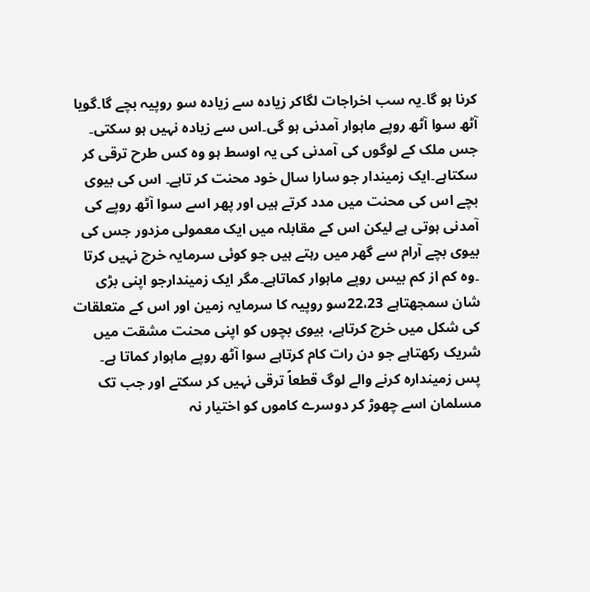کرنا ہو گا۔یہ سب اخراجات لگاکر زیادہ سے زیادہ سو روپیہ بچے گا۔گویا آٹھ سوا آٹھ روپے ماہوار آمدنی ہو گی۔اس سے زیادہ نہیں ہو سکتی۔ جس ملک کے لوگوں کی آمدنی کی یہ اوسط ہو وہ کس طرح ترقی کر سکتاہے۔ایک زمیندار جو سارا سال خود محنت کر تاہے۔ اس کی بیوی بچے اس کی محنت میں مدد کرتے ہیں اور پھر اسے سوا آٹھ روپے کی آمدنی ہوتی ہے لیکن اس کے مقابلہ میں ایک معمولی مزدور جس کی بیوی بچے آرام سے گھر میں رہتے ہیں جو کوئی سرمایہ خرچ نہیں کرتا ۔وہ کم از کم بیس روپے ماہوار کماتاہے۔مگر ایک زمیندارجو اپنی بڑی شان سمجھتاہے 22،23سو روپیہ کا سرمایہ زمین اور اس کے متعلقات کی شکل میں خرچ کرتاہے، بیوی بچوں کو اپنی محنت مشقت میں شریک رکھتاہے جو دن رات کام کرتاہے سوا آٹھ روپے ماہوار کماتا ہے۔
پس زمیندارہ کرنے والے لوگ قطعاً ترقی نہیں کر سکتے اور جب تک مسلمان اسے چھوڑ کر دوسرے کاموں کو اختیار نہ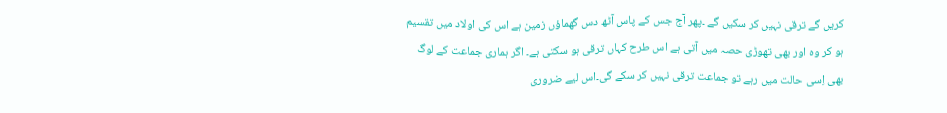کریں گے ترقی نہیں کر سکیں گے ۔پھر آج جس کے پاس آٹھ دس گھماؤں زمین ہے اس کی اولاد میں تقسیم ہو کر وہ اور بھی تھوڑی حصہ میں آتی ہے اس طرح کہاں ترقی ہو سکتی ہے۔ اگر ہماری جماعت کے لوگ بھی اِسی حالت میں رہے تو جماعت ترقی نہیں کر سکے گی۔اس لیے ضروری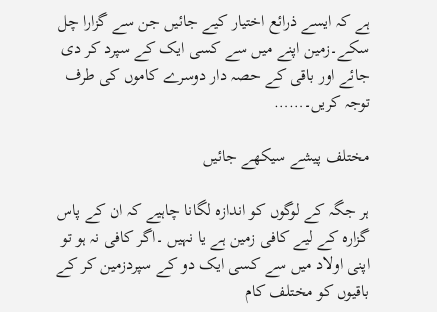ہے کہ ایسے ذرائع اختیار کیے جائیں جن سے گزارا چل سکے۔زمین اپنے میں سے کسی ایک کے سپرد کر دی جائے اور باقی کے حصہ دار دوسرے کاموں کی طرف توجہ کریں۔……

مختلف پیشے سیکھے جائیں

ہر جگہ کے لوگوں کو اندازہ لگانا چاہیے کہ ان کے پاس گزارہ کے لیے کافی زمین ہے یا نہیں ۔اگر کافی نہ ہو تو اپنی اولاد میں سے کسی ایک دو کے سپردزمین کر کے باقیوں کو مختلف کام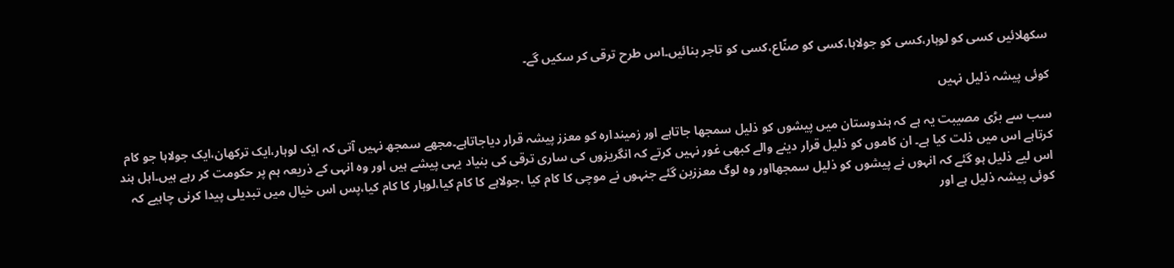سکھلائیں کسی کو لوہار،کسی کو جولاہا،کسی کو صنّاع،کسی کو تاجر بنائیں۔اس طرح ترقی کر سکیں گے۔

کوئی پیشہ ذلیل نہیں

سب سے بڑی مصیبت یہ ہے کہ ہندوستان میں پیشوں کو ذلیل سمجھا جاتاہے اور زمیندارہ کو معزز پیشہ قرار دیاجاتاہے۔مجھے سمجھ نہیں آتی کہ ایک لوہار،ایک ترکھان،ایک جولاہا جو کام کرتاہے اس میں ذلت کیا ہے۔ ان کاموں کو ذلیل قرار دینے والے کبھی غور نہیں کرتے کہ انگریزوں کی ساری ترقی کی بنیاد یہی پیشے ہیں اور وہ انہی کے ذریعہ ہم پر حکومت کر رہے ہیں۔اہل ہند اس لیے ذلیل ہو گئے کہ انہوں نے پیشوں کو ذلیل سمجھااور وہ لوگ معززبن گئے جنہوں نے موچی کا کام کیا ،جولاہے کا کام کیا،لوہار کا کام کیا،پس اس خیال میں تبدیلی پیدا کرنی چاہیے کہ کوئی پیشہ ذلیل ہے اور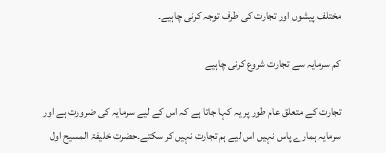مختلف پیشوں اور تجارت کی طرف توجہ کرنی چاہیے۔

کم سرمایہ سے تجارت شروع کرنی چاہیے

تجارت کے متعلق عام طور پر یہ کہا جاتا ہے کہ اس کے لیے سرمایہ کی ضرورت ہے اور سرمایہ ہمارے پاس نہیں اس لیے ہم تجارت نہیں کر سکتے۔حضرت خلیفۃ المسیح اول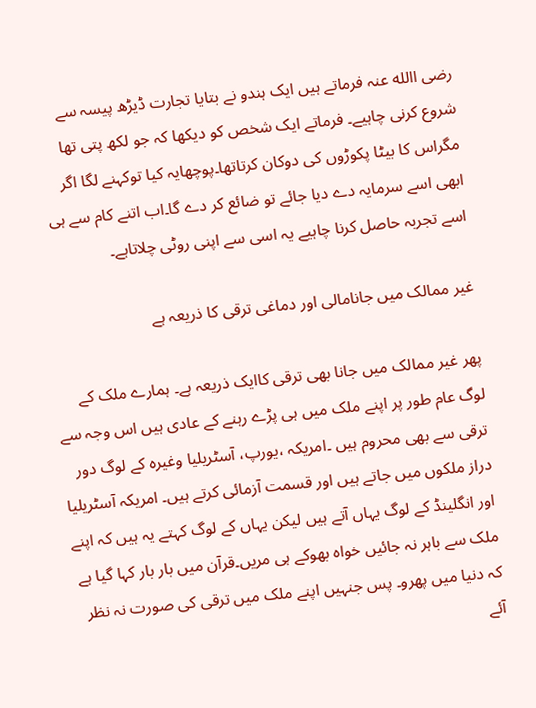رضی االله عنہ فرماتے ہیں ایک ہندو نے بتایا تجارت ڈیڑھ پیسہ سے شروع کرنی چاہیے۔ فرماتے ایک شخص کو دیکھا کہ جو لکھ پتی تھا مگراس کا بیٹا پکوڑوں کی دوکان کرتاتھا۔پوچھایہ کیا توکہنے لگا اگر ابھی اسے سرمایہ دے دیا جائے تو ضائع کر دے گا۔اب اتنے کام سے ہی اسے تجربہ حاصل کرنا چاہیے یہ اسی سے اپنی روٹی چلاتاہے۔

غیر ممالک میں جانامالی اور دماغی ترقی کا ذریعہ ہے

پھر غیر ممالک میں جانا بھی ترقی کاایک ذریعہ ہے۔ ہمارے ملک کے لوگ عام طور پر اپنے ملک میں ہی پڑے رہنے کے عادی ہیں اس وجہ سے ترقی سے بھی محروم ہیں ۔امریکہ ،یورپ، آسٹریلیا وغیرہ کے لوگ دور دراز ملکوں میں جاتے ہیں اور قسمت آزمائی کرتے ہیں۔ امریکہ آسٹریلیا اور انگلینڈ کے لوگ یہاں آتے ہیں لیکن یہاں کے لوگ کہتے یہ ہیں کہ اپنے ملک سے باہر نہ جائیں خواہ بھوکے ہی مریں۔قرآن میں بار بار کہا گیا ہے کہ دنیا میں پھرو۔ پس جنہیں اپنے ملک میں ترقی کی صورت نہ نظر آئے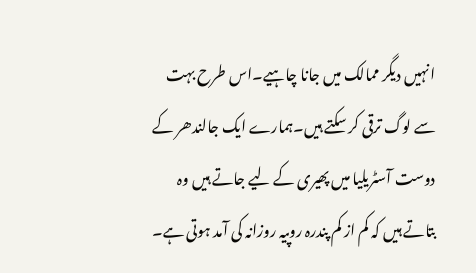انہیں دیگر ممالک میں جانا چاہیے۔اس طرح بہت سے لوگ ترقی کر سکتے ہیں۔ہمارے ایک جالندھر کے دوست آسٹریلیا میں پھیری کے لیے جاتے ہیں وہ بتاتے ہیں کہ کم از کم پندرہ روپیہ روزانہ کی آمد ہوتی ہے۔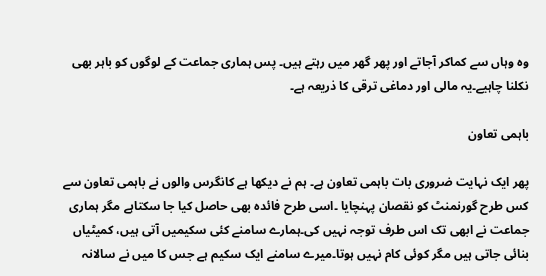وہ وہاں سے کماکر آجاتے اور پھر گھر میں رہتے ہیں۔ پس ہماری جماعت کے لوگوں کو باہر بھی نکلنا چاہیے۔یہ مالی اور دماغی ترقی کا ذریعہ ہے۔

باہمی تعاون

پھر ایک نہایت ضروری بات باہمی تعاون ہے۔ ہم نے دیکھا ہے کانگرس والوں نے باہمی تعاون سے کس طرح گورنمنٹ کو نقصان پہنچایا ۔اسی طرح فائدہ بھی حاصل کیا جا سکتاہے مگر ہماری جماعت نے ابھی تک اس طرف توجہ نہیں کی۔ہمارے سامنے کئی سکیمیں آتی ہیں، کمیٹیاں بنائی جاتی ہیں مگر کوئی کام نہیں ہوتا۔میرے سامنے ایک سکیم ہے جس کا میں نے سالانہ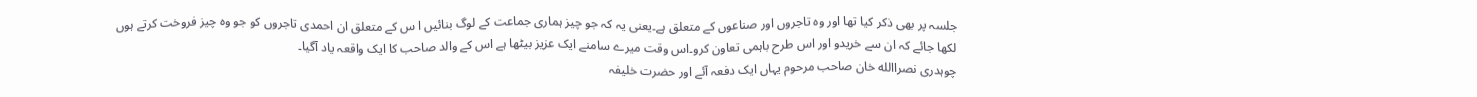جلسہ پر بھی ذکر کیا تھا اور وہ تاجروں اور صناعوں کے متعلق ہے۔یعنی یہ کہ جو چیز ہماری جماعت کے لوگ بنائیں ا س کے متعلق ان احمدی تاجروں کو جو وہ چیز فروخت کرتے ہوں لکھا جائے کہ ان سے خریدو اور اس طرح باہمی تعاون کرو۔اس وقت میرے سامنے ایک عزیز بیٹھا ہے اس کے والد صاحب کا ایک واقعہ یاد آگیا۔
چوہدری نصراالله خان صاحب مرحوم یہاں ایک دفعہ آئے اور حضرت خلیفہ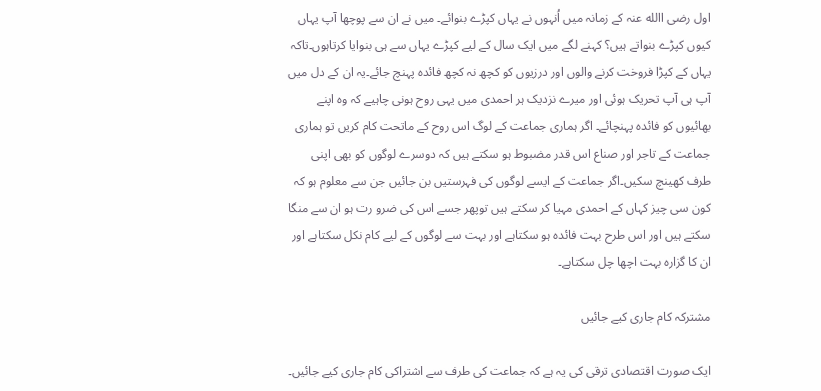اول رضی االله عنہ کے زمانہ میں اُنہوں نے یہاں کپڑے بنوائے۔ میں نے ان سے پوچھا آپ یہاں کیوں کپڑے بنواتے ہیں؟ کہنے لگے میں ایک سال کے لیے کپڑے یہاں سے ہی بنوایا کرتاہوں۔تاکہ یہاں کے کپڑا فروخت کرنے والوں اور درزیوں کو کچھ نہ کچھ فائدہ پہنچ جائے۔یہ ان کے دل میں آپ ہی آپ تحریک ہوئی اور میرے نزدیک ہر احمدی میں یہی روح ہونی چاہیے کہ وہ اپنے بھائیوں کو فائدہ پہنچائے۔ اگر ہماری جماعت کے لوگ اس روح کے ماتحت کام کریں تو ہماری جماعت کے تاجر اور صناع اس قدر مضبوط ہو سکتے ہیں کہ دوسرے لوگوں کو بھی اپنی طرف کھینچ سکیں۔اگر جماعت کے ایسے لوگوں کی فہرستیں بن جائیں جن سے معلوم ہو کہ کون سی چیز کہاں کے احمدی مہیا کر سکتے ہیں توپھر جسے اس کی ضرو رت ہو ان سے منگا سکتے ہیں اور اس طرح بہت فائدہ ہو سکتاہے اور بہت سے لوگوں کے لیے کام نکل سکتاہے اور ان کا گزارہ بہت اچھا چل سکتاہے۔

مشترکہ کام جاری کیے جائیں

ایک صورت اقتصادی ترقی کی یہ ہے کہ جماعت کی طرف سے اشتراکی کام جاری کیے جائیں۔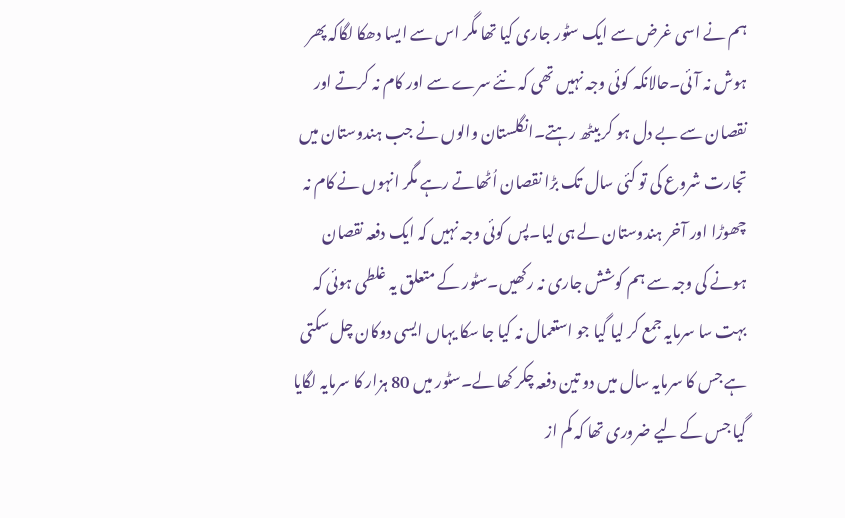ہم نے اسی غرض سے ایک سٹور جاری کیا تھا مگر اس سے ایسا دھکا لگاکہ پھر ہوش نہ آئی۔حالانکہ کوئی وجہ نہیں تھی کہ نئے سرے سے اور کام نہ کرتے اور نقصان سے بے دل ہو کر بیٹھ رہتے۔انگلستان والوں نے جب ہندوستان میں تجارت شروع کی تو کئی سال تک بڑا نقصان اُٹھاتے رہے مگر انہوں نے کام نہ چھوڑا اور آخر ہندوستان لے ہی لیا۔پس کوئی وجہ نہیں کہ ایک دفعہ نقصان ہونے کی وجہ سے ہم کوشش جاری نہ رکھیں۔سٹور کے متعلق یہ غلطی ہوئی کہ بہت سا سرمایہ جمع کر لیا گیا جو استعمال نہ کیا جا سکا یہاں ایسی دوکان چل سکتی ہے جس کا سرمایہ سال میں دو تین دفعہ چکر کھا لے۔سٹور میں 80 ہزار کا سرمایہ لگایا گیا جس کے لیے ضروری تھا کہ کم از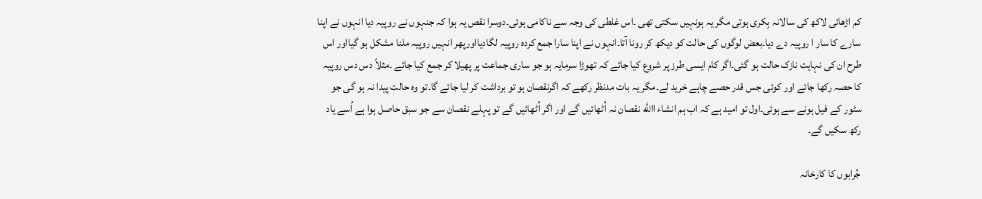کم اڑھائی لاکھ کی سالانہ بِکری ہوتی مگر یہ ہونہیں سکتی تھی ۔اس غلطی کی وجہ سے ناکامی ہوئی۔دوسرا نقص یہ ہوا کہ جنہوں نے روپیہ دیا انہوں نے اپنا سارے کا سار ا روپیہ دے دیا۔بعض لوگوں کی حالت کو دیکھ کر رونا آتا۔انہوں نے اپنا سارا جمع کردہ روپیہ لگادیااورپھر انہیں روپیہ ملنا مشکل ہو گیااور اس طرح ان کی نہایت نازک حالت ہو گئی۔اگر کام ایسی طرز پر شروع کیا جائے کہ تھوڑا سرمایہ ہو جو ساری جماعت پر پھیلا کر جمع کیا جائے ۔مثلاً دس دس روپیہ کا حصہ رکھا جائے اور کوئی جس قدر حصے چاہے خرید لے۔مگر یہ بات مدنظر رکھے کہ اگرنقصان ہو تو برداشت کر لیا جائے گا۔تو وہ حالت پیدا نہ ہو گی جو سٹور کے فیل ہونے سے ہوئی۔اول تو امید ہے کہ اب ہم انشاء االله نقصان نہ اُٹھائیں گے اور اگر اُٹھائیں گے تو پہلے نقصان سے جو سبق حاصل ہوا ہے اُسے یاد رکھ سکیں گے۔

جُرابوں کا کارخانہ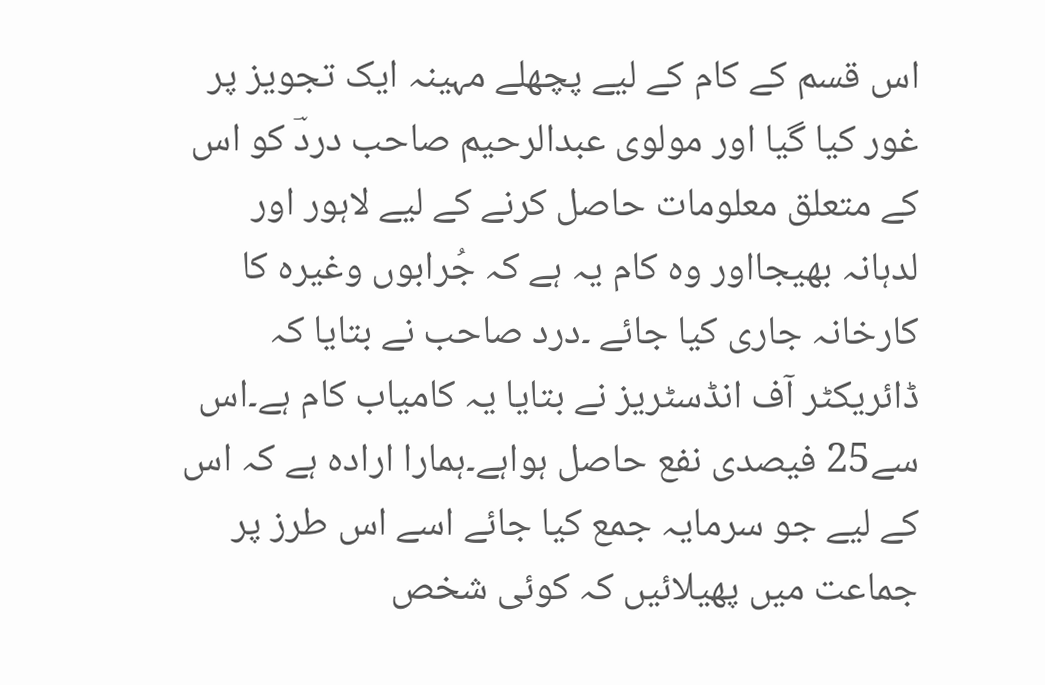اس قسم کے کام کے لیے پچھلے مہینہ ایک تجویز پر غور کیا گیا اور مولوی عبدالرحیم صاحب دردؔ کو اس کے متعلق معلومات حاصل کرنے کے لیے لاہور اور لدہانہ بھیجااور وہ کام یہ ہے کہ جُرابوں وغیرہ کا کارخانہ جاری کیا جائے ۔درد صاحب نے بتایا کہ ڈائریکٹر آف انڈسٹریز نے بتایا یہ کامیاب کام ہے۔اس سے25 فیصدی نفع حاصل ہواہے۔ہمارا ارادہ ہے کہ اس کے لیے جو سرمایہ جمع کیا جائے اسے اس طرز پر جماعت میں پھیلائیں کہ کوئی شخص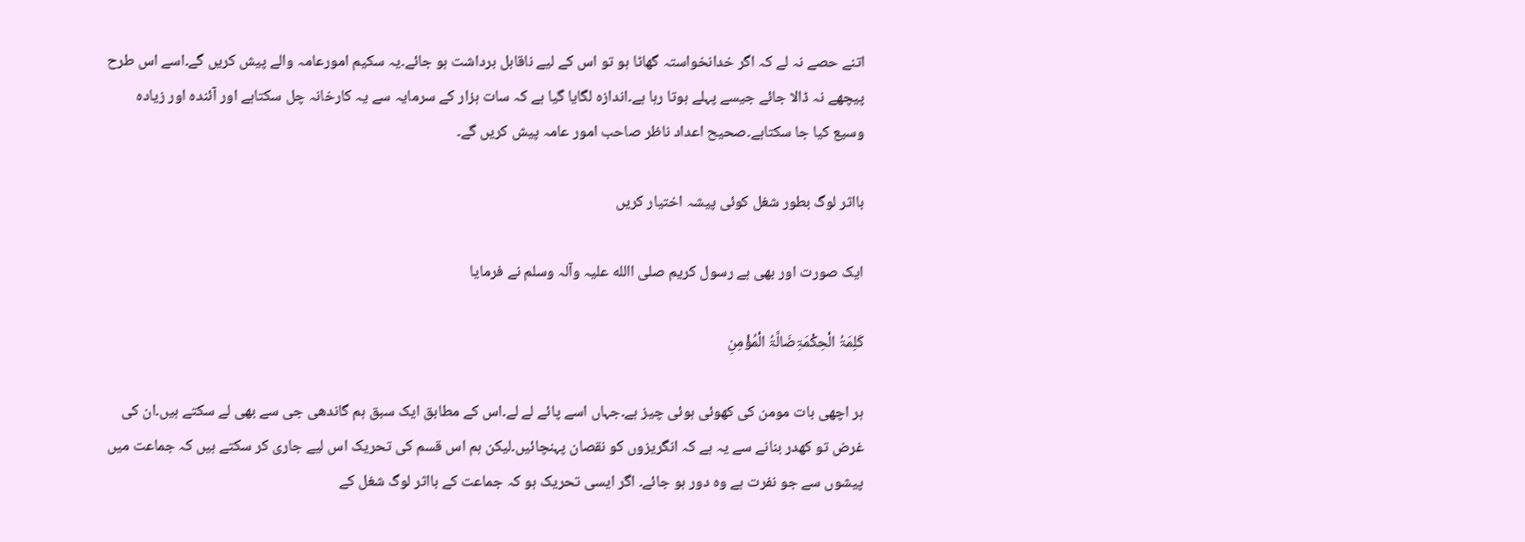اتنے حصے نہ لے کہ اگر خدانخواستہ گھاٹا ہو تو اس کے لیے ناقابل برداشت ہو جائے۔یہ سکیم امورعامہ والے پیش کریں گے۔اسے اس طرح پیچھے نہ ڈالا جائے جیسے پہلے ہوتا رہا ہے۔اندازہ لگایا گیا ہے کہ سات ہزار کے سرمایہ سے یہ کارخانہ چل سکتاہے اور آئندہ اور زیادہ وسیع کیا جا سکتاہے۔صحیح اعداد ناظر صاحب امور عامہ پیش کریں گے۔

بااثر لوگ بطور شغل کوئی پیشہ اختیار کریں

ایک صورت اور بھی ہے رسول کریم صلی االله علیہ وآلہ وسلم نے فرمایا

کَلِمَۃُ الْحِکْمَۃِضَالَّۃُ الْمُؤْمِنِ

ہر اچھی بات مومن کی کھوئی ہوئی چیز ہے۔جہاں اسے پائے لے لے۔اس کے مطابق ایک سبق ہم گاندھی جی سے بھی لے سکتے ہیں۔ان کی غرض تو کھدر بنانے سے یہ ہے کہ انگریزوں کو نقصان پہنچائیں۔لیکن ہم اس قسم کی تحریک اس لیے جاری کر سکتے ہیں کہ جماعت میں پیشوں سے جو نفرت ہے وہ دور ہو جائے۔ اگر ایسی تحریک ہو کہ جماعت کے بااثر لوگ شغل کے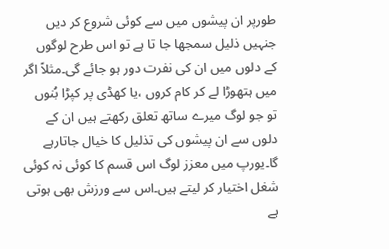طورپر ان پیشوں میں سے کوئی شروع کر دیں جنہیں ذلیل سمجھا جا تا ہے تو اس طرح لوگوں کے دلوں میں ان کی نفرت دور ہو جائے گی۔مثلاً اگر میں ہتھوڑا لے کر کام کروں ،یا کھڈی پر کپڑا بُنوں تو جو لوگ میرے ساتھ تعلق رکھتے ہیں ان کے دلوں سے ان پیشوں کی تذلیل کا خیال جاتارہے گا۔یورپ میں معزز لوگ اس قسم کا کوئی نہ کوئی شغل اختیار کر لیتے ہیں۔اس سے ورزش بھی ہوتی ہے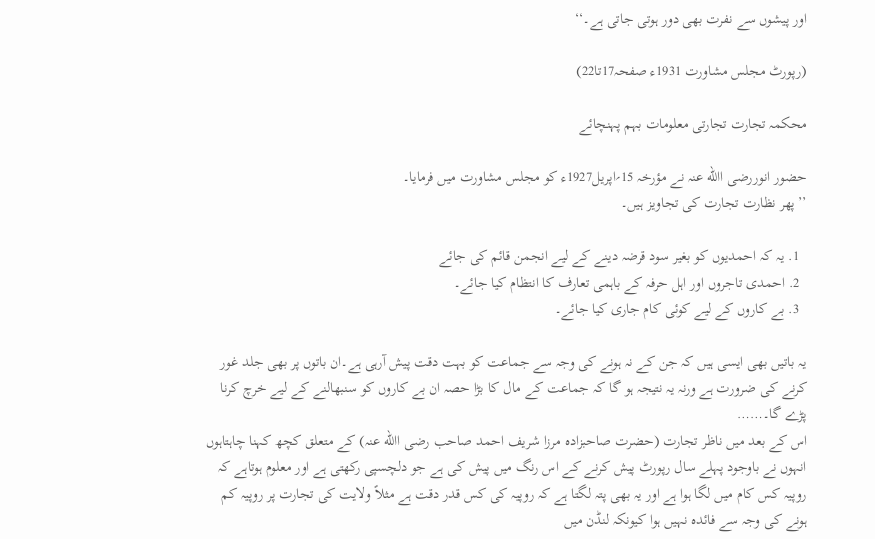اور پیشوں سے نفرت بھی دور ہوتی جاتی ہے۔‘‘

(رپورٹ مجلس مشاورت 1931ء صفحہ17تا22)

محکمہ تجارت تجارتی معلومات بہم پہنچائے

حضور انوررضی االله عنہ نے مؤرخہ 15؍اپریل1927ء کو مجلس مشاورت میں فرمایا۔
’’پھر نظارت تجارت کی تجاویز ہیں۔

  1. یہ کہ احمدیوں کو بغیر سود قرضہ دینے کے لیے انجمن قائم کی جائے
  2. احمدی تاجروں اور اہل حرفہ کے باہمی تعارف کا انتظام کیا جائے۔
  3. بے کاروں کے لیے کوئی کام جاری کیا جائے۔

یہ باتیں بھی ایسی ہیں کہ جن کے نہ ہونے کی وجہ سے جماعت کو بہت دقت پیش آرہی ہے۔ان باتوں پر بھی جلد غور کرنے کی ضرورت ہے ورنہ یہ نتیجہ ہو گا کہ جماعت کے مال کا بڑا حصہ ان بے کاروں کو سنبھالنے کے لیے خرچ کرنا پڑے گا۔……
اس کے بعد میں ناظر تجارت (حضرت صاحبزادہ مرزا شریف احمد صاحب رضی االله عنہ) کے متعلق کچھ کہنا چاہتاہوں انہوں نے باوجود پہلے سال رپورٹ پیش کرنے کے اس رنگ میں پیش کی ہے جو دلچسپی رکھتی ہے اور معلوم ہوتاہے کہ روپیہ کس کام میں لگا ہوا ہے اور یہ بھی پتہ لگتا ہے کہ روپیہ کی کس قدر دقت ہے مثلاً ولایت کی تجارت پر روپیہ کم ہونے کی وجہ سے فائدہ نہیں ہوا کیونکہ لنڈن میں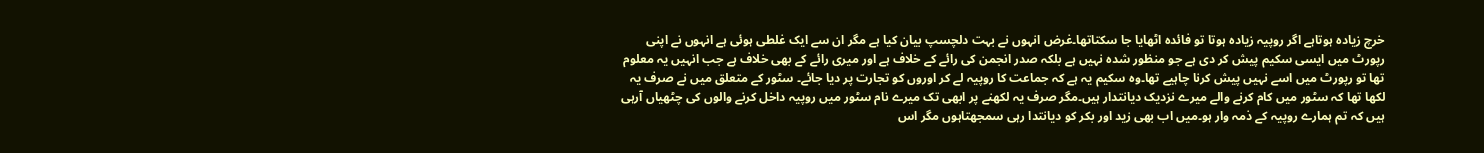خرچ زیادہ ہوتاہے اگر روپیہ زیادہ ہوتا تو فائدہ اٹھایا جا سکتاتھا۔غرض انہوں نے بہت دلچسپ بیان کیا ہے مگر ان سے ایک غلطی ہوئی ہے انہوں نے اپنی رپورٹ میں ایسی سکیم پیش کر دی ہے جو منظور شدہ نہیں ہے بلکہ صدر انجمن کی رائے کے خلاف ہے اور میری رائے کے بھی خلاف ہے جب انہیں یہ معلوم تھا تو رپورٹ میں اسے نہیں پیش کرنا چاہیے تھا۔وہ سکیم یہ ہے کہ جماعت کا روپیہ لے کر اوروں کو تجارت پر دیا جائے۔ سٹور کے متعلق میں نے صرف یہ لکھا تھا کہ سٹور میں کام کرنے والے میرے نزدیک دیانتدار ہیں۔مگر صرف یہ لکھنے پر ابھی تک میرے نام سٹور میں روپیہ داخل کرنے والوں کی چٹھیاں آرہی ہیں کہ تم ہمارے روپیہ کے ذمہ وار ہو۔میں اب بھی زید اور بکر کو دیانتدا رہی سمجھتاہوں مگر اس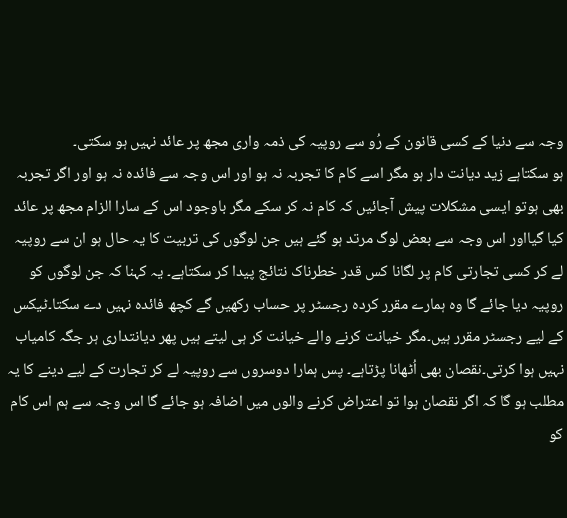وجہ سے دنیا کے کسی قانون کے رُو سے روپیہ کی ذمہ واری مجھ پر عائد نہیں ہو سکتی۔
ہو سکتاہے زید دیانت دار ہو مگر اسے کام کا تجربہ نہ ہو اور اس وجہ سے فائدہ نہ ہو اور اگر تجربہ بھی ہوتو ایسی مشکلات پیش آجائیں کہ کام نہ کر سکے مگر باوجود اس کے سارا الزام مجھ پر عائد کیا گیااور اس وجہ سے بعض لوگ مرتد ہو گئے ہیں جن لوگوں کی تربیت کا یہ حال ہو ان سے روپیہ لے کر کسی تجارتی کام پر لگانا کس قدر خطرناک نتائج پیدا کر سکتاہے۔ یہ کہنا کہ جن لوگوں کو روپیہ دیا جائے گا وہ ہمارے مقرر کردہ رجسٹر پر حساب رکھیں گے کچھ فائدہ نہیں دے سکتا۔ٹیکس کے لیے رجسٹر مقرر ہیں۔مگر خیانت کرنے والے خیانت کر ہی لیتے ہیں پھر دیانتداری ہر جگہ کامیاب نہیں ہوا کرتی۔نقصان بھی اُٹھانا پڑتاہے۔ پس ہمارا دوسروں سے روپیہ لے کر تجارت کے لیے دینے کا یہ مطلب ہو گا کہ اگر نقصان ہوا تو اعتراض کرنے والوں میں اضافہ ہو جائے گا اس وجہ سے ہم اس کام کو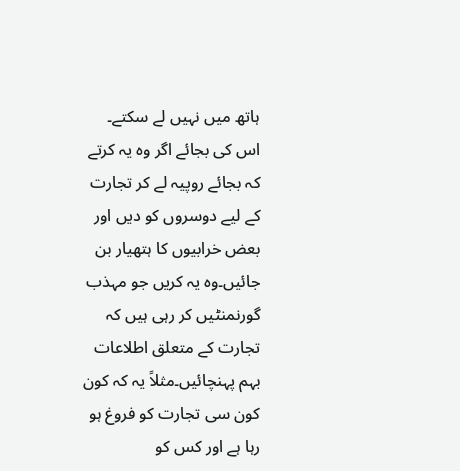ہاتھ میں نہیں لے سکتے۔
اس کی بجائے اگر وہ یہ کرتے کہ بجائے روپیہ لے کر تجارت کے لیے دوسروں کو دیں اور بعض خرابیوں کا ہتھیار بن جائیں۔وہ یہ کریں جو مہذب گورنمنٹیں کر رہی ہیں کہ تجارت کے متعلق اطلاعات بہم پہنچائیں۔مثلاً یہ کہ کون کون سی تجارت کو فروغ ہو رہا ہے اور کس کو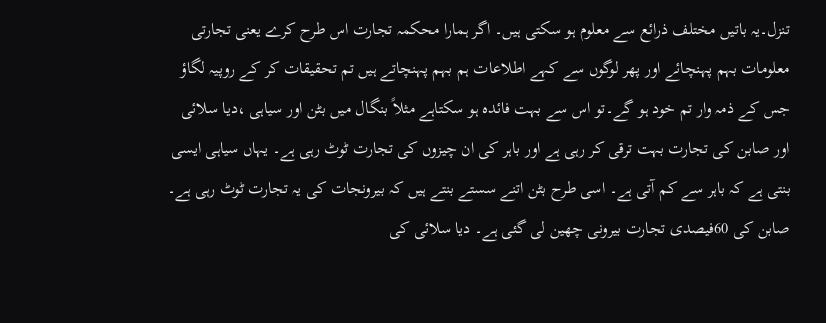تنزل۔یہ باتیں مختلف ذرائع سے معلوم ہو سکتی ہیں۔ اگر ہمارا محکمہ تجارت اس طرح کرے یعنی تجارتی معلومات بہم پہنچائے اور پھر لوگوں سے کہے اطلاعات ہم بہم پہنچاتے ہیں تم تحقیقات کر کے روپیہ لگاؤ جس کے ذمہ وار تم خود ہو گے۔تو اس سے بہت فائدہ ہو سکتاہے مثلاً بنگال میں بٹن اور سیاہی ،دیا سلائی اور صابن کی تجارت بہت ترقی کر رہی ہے اور باہر کی ان چیزوں کی تجارت ٹوٹ رہی ہے۔ یہاں سیاہی ایسی بنتی ہے کہ باہر سے کم آتی ہے۔ اسی طرح بٹن اتنے سستے بنتے ہیں کہ بیرونجات کی یہ تجارت ٹوٹ رہی ہے۔ صابن کی 60فیصدی تجارت بیرونی چھین لی گئی ہے۔ دیا سلائی کی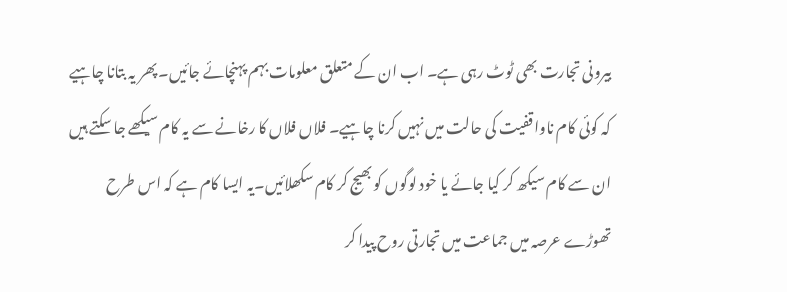بیرونی تجارت بھی ٹوٹ رہی ہے۔ اب ان کے متعلق معلومات بہم پہنچائے جائیں۔ پھر یہ بتانا چاہیے کہ کوئی کام ناواقفیت کی حالت میں نہیں کرنا چاہیے۔ فلاں فلاں کا رخانے سے یہ کام سیکھے جا سکتے ہیں ان سے کام سیکھ کر کیا جائے یا خود لوگوں کو بھیج کر کام سکھلائیں۔یہ ایسا کام ہے کہ اس طرح تھوڑے عرصہ میں جماعت میں تجارتی روح پیدا کر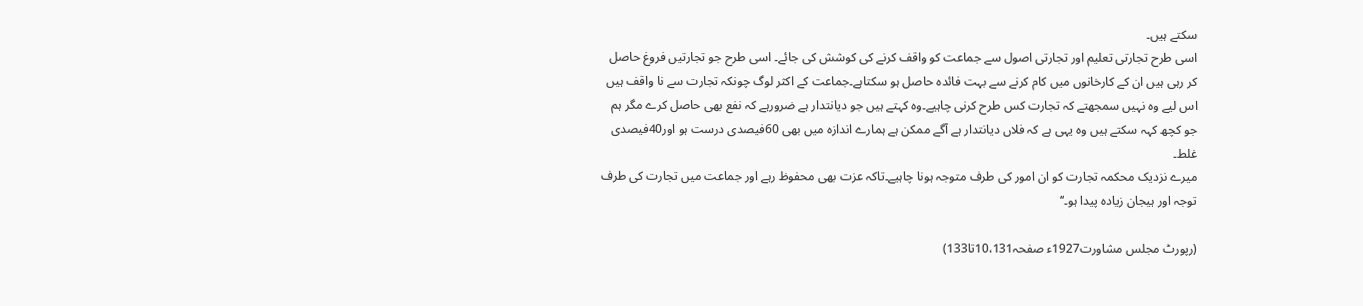سکتے ہیں۔
اسی طرح تجارتی تعلیم اور تجارتی اصول سے جماعت کو واقف کرنے کی کوشش کی جائے۔ اسی طرح جو تجارتیں فروغ حاصل کر رہی ہیں ان کے کارخانوں میں کام کرنے سے بہت فائدہ حاصل ہو سکتاہے۔جماعت کے اکثر لوگ چونکہ تجارت سے نا واقف ہیں اس لیے وہ نہیں سمجھتے کہ تجارت کس طرح کرنی چاہیے۔وہ کہتے ہیں جو دیانتدار ہے ضرورہے کہ نفع بھی حاصل کرے مگر ہم جو کچھ کہہ سکتے ہیں وہ یہی ہے کہ فلاں دیانتدار ہے آگے ممکن ہے ہمارے اندازہ میں بھی 60فیصدی درست ہو اور40فیصدی غلط۔
میرے نزدیک محکمہ تجارت کو ان امور کی طرف متوجہ ہونا چاہیے۔تاکہ عزت بھی محفوظ رہے اور جماعت میں تجارت کی طرف توجہ اور ہیجان زیادہ پیدا ہو۔‘‘

(رپورٹ مجلس مشاورت1927ء صفحہ10،131تا133)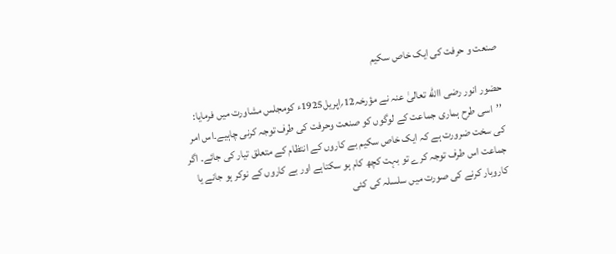صنعت و حرفت کی ایک خاص سکیم

حضور انور رضی االله تعالیٰ عنہ نے مؤرخہ12؍اپریل1925ء کومجلس مشاورت میں فرمایا:
’’اسی طرح ہماری جماعت کے لوگوں کو صنعت وحرفت کی طرف توجہ کرنی چاہیے۔اس امر کی سخت ضرورت ہے کہ ایک خاص سکیم بے کاروں کے انتظام کے متعلق تیار کی جائے۔ اگر جماعت اس طرف توجہ کرے تو بہت کچھ کام ہو سکتاہے اور بے کاروں کے نوکر ہو جانے یا کاروبار کرنے کی صورت میں سلسلہ کی کئی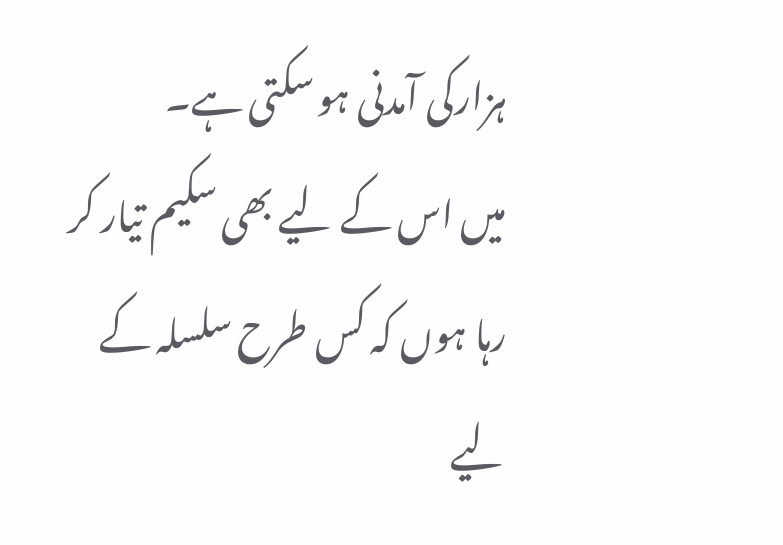ہزارکی آمدنی ہو سکتی ہے۔
میں اس کے لیے بھی سکیم تیار کر رہا ہوں کہ کس طرح سلسلہ کے لیے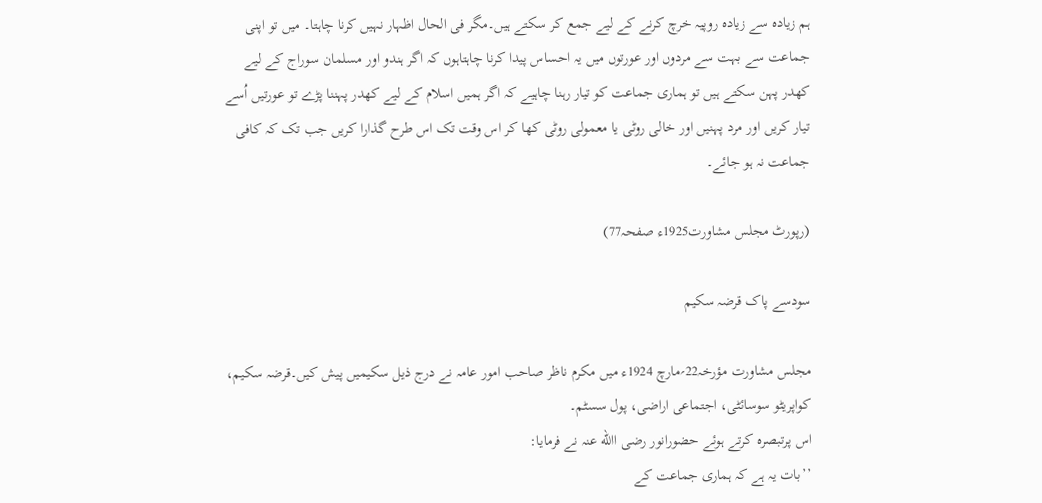ہم زیادہ سے زیادہ روپیہ خرچ کرنے کے لیے جمع کر سکتے ہیں۔مگر فی الحال اظہار نہیں کرنا چاہتا۔ میں تو اپنی جماعت سے بہت سے مردوں اور عورتوں میں یہ احساس پیدا کرنا چاہتاہوں کہ اگر ہندو اور مسلمان سوراج کے لیے کھدر پہن سکتے ہیں تو ہماری جماعت کو تیار رہنا چاہیے کہ اگر ہمیں اسلام کے لیے کھدر پہننا پڑے تو عورتیں اُسے تیار کریں اور مرد پہنیں اور خالی روٹی یا معمولی روٹی کھا کر اس وقت تک اس طرح گذارا کریں جب تک کہ کافی جماعت نہ ہو جائے۔

(رپورٹ مجلس مشاورت1925ء صفحہ77)

سودسے پاک قرضہ سکیم

مجلس مشاورت مؤرخہ22؍مارچ 1924ء میں مکرم ناظر صاحب امور عامہ نے درج ذیل سکیمیں پیش کیں۔قرضہ سکیم، کواپریٹو سوسائٹی، اجتماعی اراضی، پول سسٹم۔
اس پرتبصرہ کرتے ہوئے حضورانور رضی االله عنہ نے فرمایا:
’’بات یہ ہے کہ ہماری جماعت کے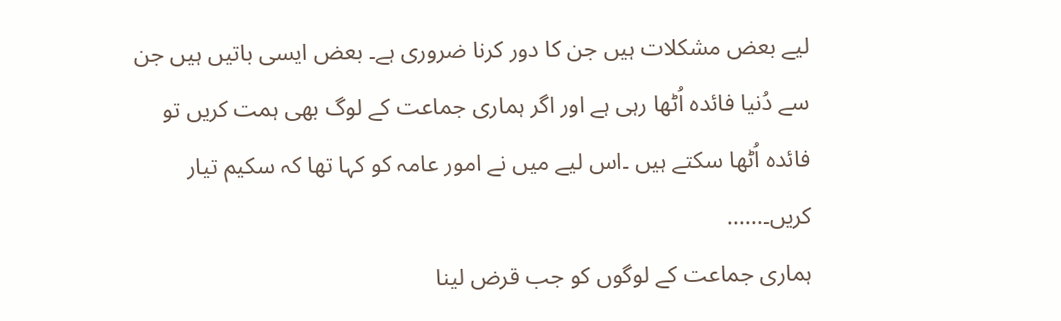لیے بعض مشکلات ہیں جن کا دور کرنا ضروری ہے۔ بعض ایسی باتیں ہیں جن سے دُنیا فائدہ اُٹھا رہی ہے اور اگر ہماری جماعت کے لوگ بھی ہمت کریں تو فائدہ اُٹھا سکتے ہیں ۔اس لیے میں نے امور عامہ کو کہا تھا کہ سکیم تیار کریں۔……
ہماری جماعت کے لوگوں کو جب قرض لینا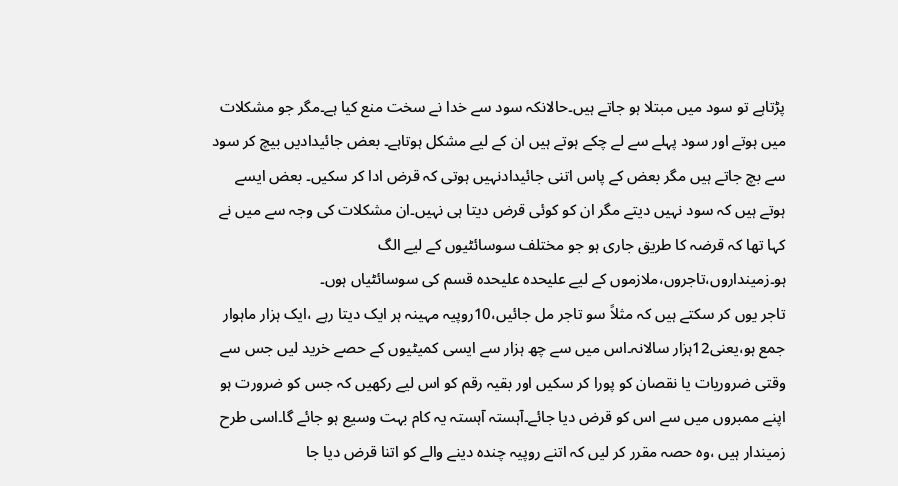پڑتاہے تو سود میں مبتلا ہو جاتے ہیں۔حالانکہ سود سے خدا نے سخت منع کیا ہے۔مگر جو مشکلات میں ہوتے اور سود پہلے سے لے چکے ہوتے ہیں ان کے لیے مشکل ہوتاہے۔ بعض جائیدادیں بیچ کر سود سے بچ جاتے ہیں مگر بعض کے پاس اتنی جائیدادنہیں ہوتی کہ قرض ادا کر سکیں۔ بعض ایسے ہوتے ہیں کہ سود نہیں دیتے مگر ان کو کوئی قرض دیتا ہی نہیں۔ان مشکلات کی وجہ سے میں نے کہا تھا کہ قرضہ کا طریق جاری ہو جو مختلف سوسائٹیوں کے لیے الگ ہو۔زمینداروں،تاجروں،ملازموں کے لیے علیحدہ علیحدہ قسم کی سوسائٹیاں ہوں۔
تاجر یوں کر سکتے ہیں کہ مثلاً سو تاجر مل جائیں،10روپیہ مہینہ ہر ایک دیتا رہے ،ایک ہزار ماہوار جمع ہو،یعنی12ہزار سالانہ۔اس میں سے چھ ہزار سے ایسی کمیٹیوں کے حصے خرید لیں جس سے وقتی ضروریات یا نقصان کو پورا کر سکیں اور بقیہ رقم کو اس لیے رکھیں کہ جس کو ضرورت ہو اپنے ممبروں میں سے اس کو قرض دیا جائے۔آہستہ آہستہ یہ کام بہت وسیع ہو جائے گا۔اسی طرح زمیندار ہیں ،وہ حصہ مقرر کر لیں کہ اتنے روپیہ چندہ دینے والے کو اتنا قرض دیا جا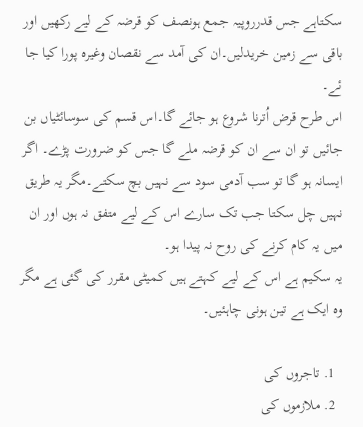سکتاہے جس قدرروپیہ جمع ہونصف کو قرضہ کے لیے رکھیں اور باقی سے زمین خریدلیں۔ان کی آمد سے نقصان وغیرہ پورا کیا جا ئے۔
اس طرح قرض اُترنا شروع ہو جائے گا۔اس قسم کی سوسائٹیاں بن جائیں تو ان سے ان کو قرضہ ملے گا جس کو ضرورت پڑے۔ اگر ایسانہ ہو گا تو سب آدمی سود سے نہیں بچ سکتے۔مگر یہ طریق نہیں چل سکتا جب تک سارے اس کے لیے متفق نہ ہوں اور ان میں یہ کام کرنے کی روح نہ پیدا ہو۔
یہ سکیم ہے اس کے لیے کہتے ہیں کمیٹی مقرر کی گئی ہے مگر وہ ایک ہے تین ہونی چاہئیں۔

  1. تاجروں کی
  2. ملازموں کی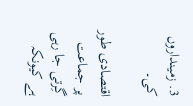3. زمینداروں کی۔

اقتصادی طور پر جماعت گِرتی جا رہی ہے کیونکہ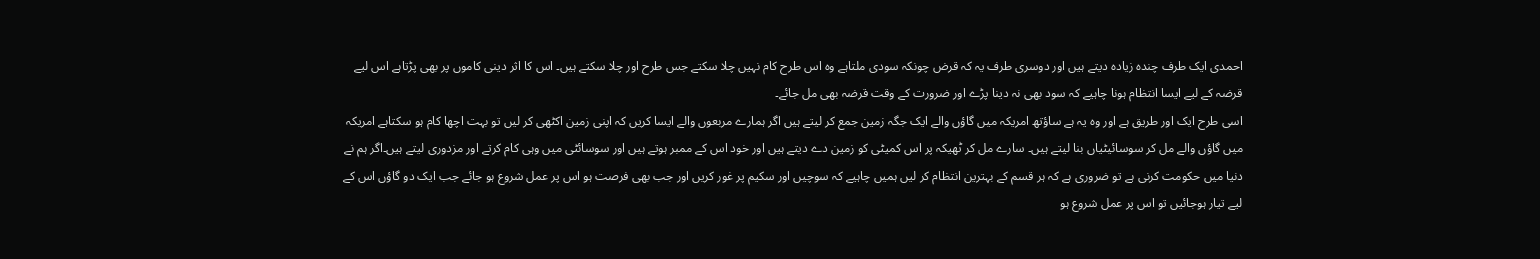احمدی ایک طرف چندہ زیادہ دیتے ہیں اور دوسری طرف یہ کہ قرض چونکہ سودی ملتاہے وہ اس طرح کام نہیں چلا سکتے جس طرح اور چلا سکتے ہیں۔ اس کا اثر دینی کاموں پر بھی پڑتاہے اس لیے قرضہ کے لیے ایسا انتظام ہونا چاہیے کہ سود بھی نہ دینا پڑے اور ضرورت کے وقت قرضہ بھی مل جائے۔
اسی طرح ایک اور طریق ہے اور وہ یہ ہے ساؤتھ امریکہ میں گاؤں والے ایک جگہ زمین جمع کر لیتے ہیں اگر ہمارے مربعوں والے ایسا کریں کہ اپنی زمین اکٹھی کر لیں تو بہت اچھا کام ہو سکتاہے امریکہ میں گاؤں والے مل کر سوسائیٹیاں بنا لیتے ہیں۔ سارے مل کر ٹھیکہ پر اس کمیٹی کو زمین دے دیتے ہیں اور خود اس کے ممبر ہوتے ہیں اور سوسائٹی میں وہی کام کرتے اور مزدوری لیتے ہیں۔اگر ہم نے دنیا میں حکومت کرنی ہے تو ضروری ہے کہ ہر قسم کے بہترین انتظام کر لیں ہمیں چاہیے کہ سوچیں اور سکیم پر غور کریں اور جب بھی فرصت ہو اس پر عمل شروع ہو جائے جب ایک دو گاؤں اس کے لیے تیار ہوجائیں تو اس پر عمل شروع ہو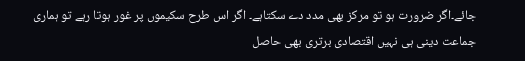جائے۔اگر ضرورت ہو تو مرکز بھی مدد دے سکتاہے۔ اگر اس طرح سکیموں پر غور ہوتا رہے تو ہماری جماعت دینی ہی نہیں اقتصادی برتری بھی حاصل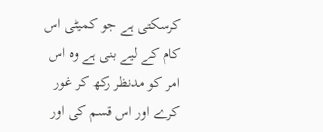کرسکتی ہے جو کمیٹی اس کام کے لیے بنی ہے وہ اس امر کو مدنظر رکھ کر غور کرے اور اس قسم کی اور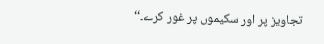تجاویز پر اور سکیموں پر غور کرے۔‘‘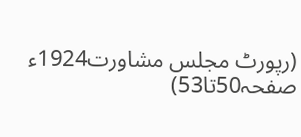(رپورٹ مجلس مشاورت1924ء صفحہ50تا53)